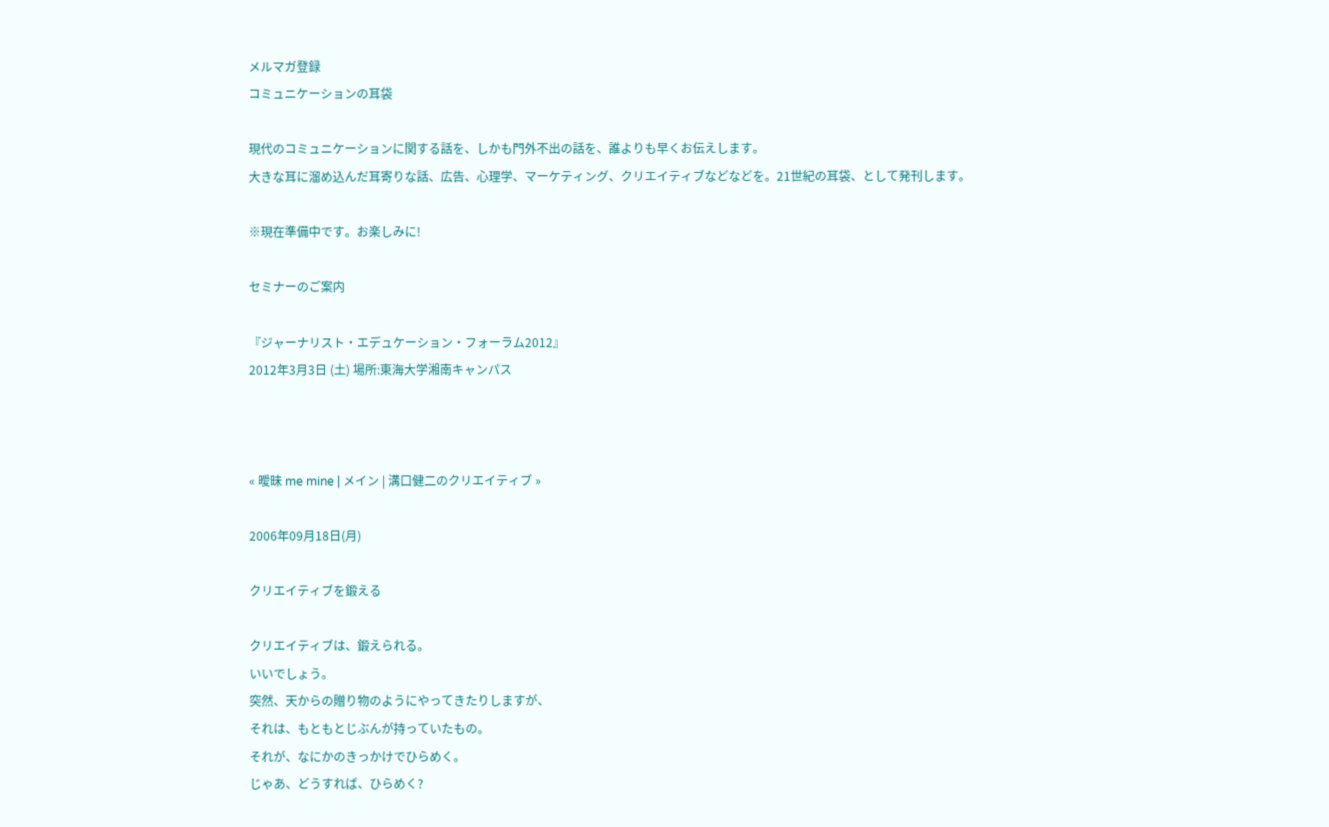メルマガ登録
コミュニケーションの耳袋

現代のコミュニケーションに関する話を、しかも門外不出の話を、誰よりも早くお伝えします。
大きな耳に溜め込んだ耳寄りな話、広告、心理学、マーケティング、クリエイティブなどなどを。21世紀の耳袋、として発刊します。

※現在準備中です。お楽しみに!

セミナーのご案内

『ジャーナリスト・エデュケーション・フォーラム2012』
2012年3月3日 (土) 場所:東海大学湘南キャンパス



« 曖昧 me mine | メイン | 溝口健二のクリエイティブ »

2006年09月18日(月)

クリエイティブを鍛える

クリエイティブは、鍛えられる。
いいでしょう。
突然、天からの贈り物のようにやってきたりしますが、
それは、もともとじぶんが持っていたもの。
それが、なにかのきっかけでひらめく。
じゃあ、どうすれば、ひらめく?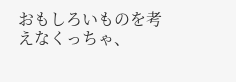おもしろいものを考えなくっちゃ、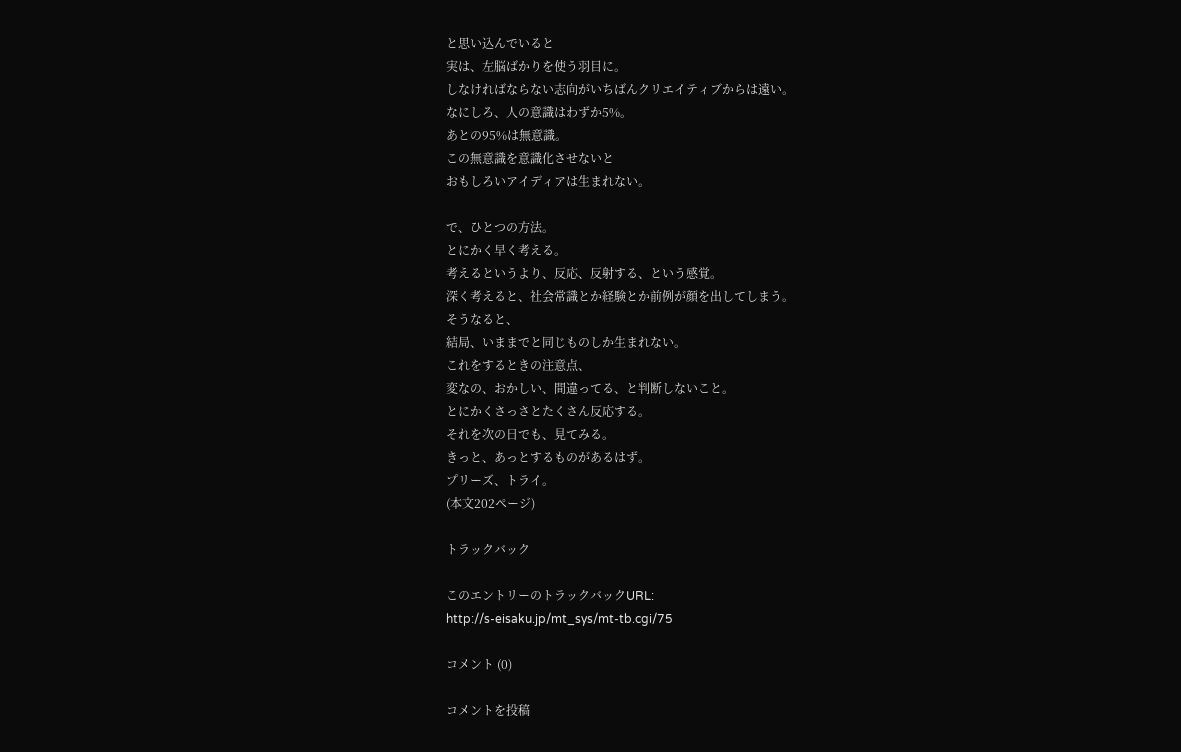と思い込んでいると
実は、左脳ばかりを使う羽目に。
しなければならない志向がいちばんクリエイティブからは遠い。
なにしろ、人の意識はわずか5%。
あとの95%は無意識。
この無意識を意識化させないと
おもしろいアイディアは生まれない。

で、ひとつの方法。
とにかく早く考える。
考えるというより、反応、反射する、という感覚。
深く考えると、社会常識とか経験とか前例が顔を出してしまう。
そうなると、
結局、いままでと同じものしか生まれない。
これをするときの注意点、
変なの、おかしい、間違ってる、と判断しないこと。
とにかくさっさとたくさん反応する。
それを次の日でも、見てみる。
きっと、あっとするものがあるはず。
プリーズ、トライ。
(本文202ページ)

トラックバック

このエントリーのトラックバックURL:
http://s-eisaku.jp/mt_sys/mt-tb.cgi/75

コメント (0)

コメントを投稿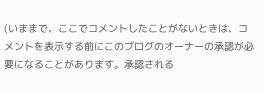(いままで、ここでコメントしたことがないときは、コメントを表示する前にこのブログのオーナーの承認が必要になることがあります。承認される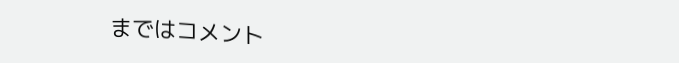まではコメント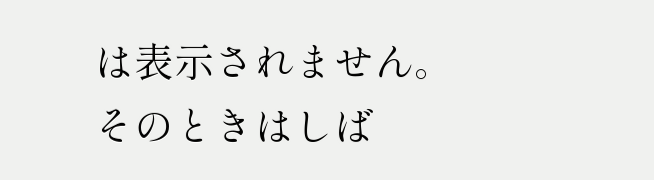は表示されません。そのときはしば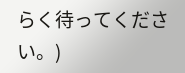らく待ってください。)